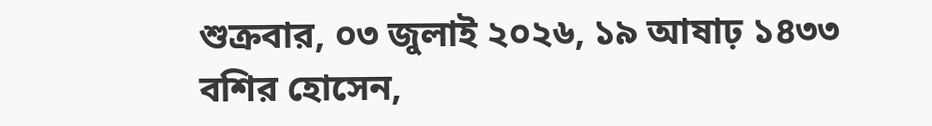শুক্রবার, ০৩ জুলাই ২০২৬, ১৯ আষাঢ় ১৪৩৩
বশির হোসেন,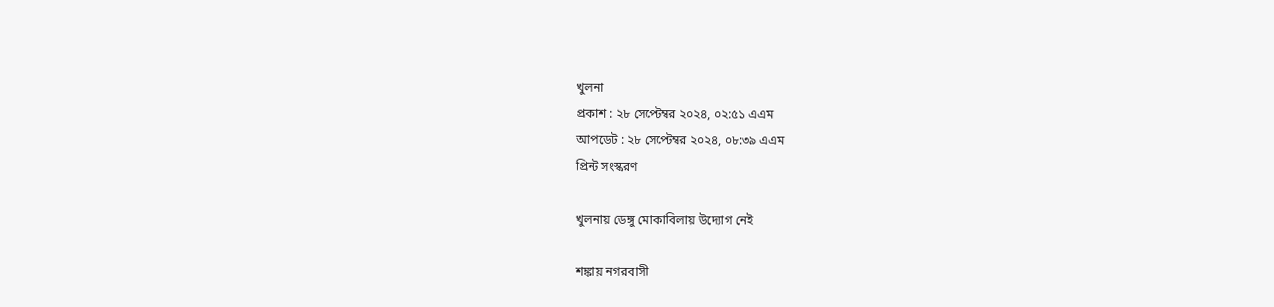খুলনা
প্রকাশ : ২৮ সেপ্টেম্বর ২০২৪, ০২:৫১ এএম
আপডেট : ২৮ সেপ্টেম্বর ২০২৪, ০৮:৩৯ এএম
প্রিন্ট সংস্করণ

খুলনায় ডেঙ্গু মোকাবিলায় উদ্যোগ নেই

শঙ্কায় নগরবাসী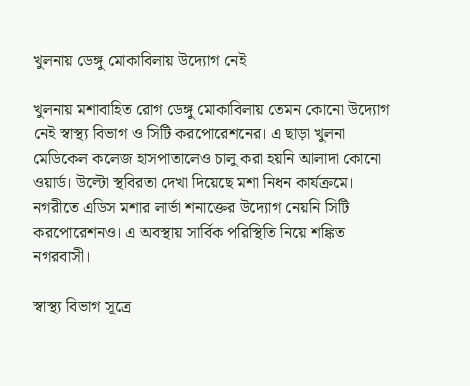খুলনায় ডেঙ্গু মোকাবিলায় উদ্যোগ নেই

খুলনায় মশাবাহিত রোগ ডেঙ্গু মোকাবিলায় তেমন কোনো উদ্যোগ নেই স্বাস্থ্য বিভাগ ও সিটি করপোরেশনের। এ ছাড়া খুলনা মেডিকেল কলেজ হাসপাতালেও চালু করা হয়নি আলাদা কোনো ওয়ার্ড। উল্টো স্থবিরতা দেখা দিয়েছে মশা নিধন কার্যক্রমে। নগরীতে এডিস মশার লার্ভা শনাক্তের উদ্যোগ নেয়নি সিটি করপোরেশনও। এ অবস্থায় সার্বিক পরিস্থিতি নিয়ে শঙ্কিত নগরবাসী।

স্বাস্থ্য বিভাগ সূত্রে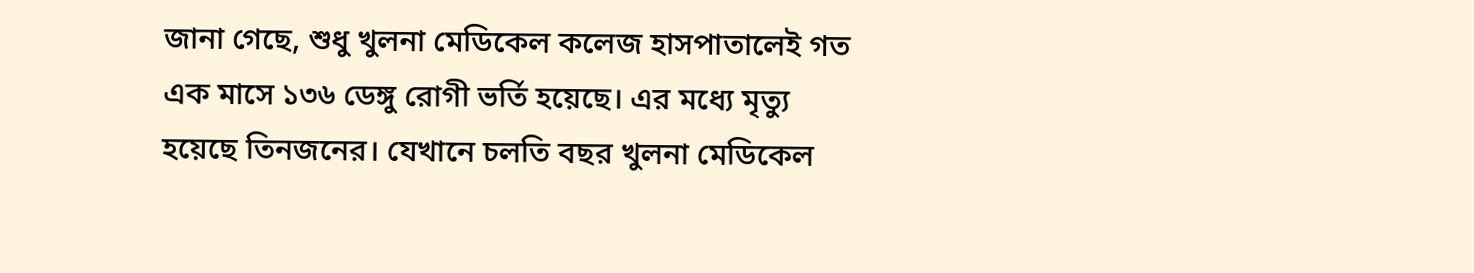জানা গেছে, শুধু খুলনা মেডিকেল কলেজ হাসপাতালেই গত এক মাসে ১৩৬ ডেঙ্গু রোগী ভর্তি হয়েছে। এর মধ্যে মৃত্যু হয়েছে তিনজনের। যেখানে চলতি বছর খুলনা মেডিকেল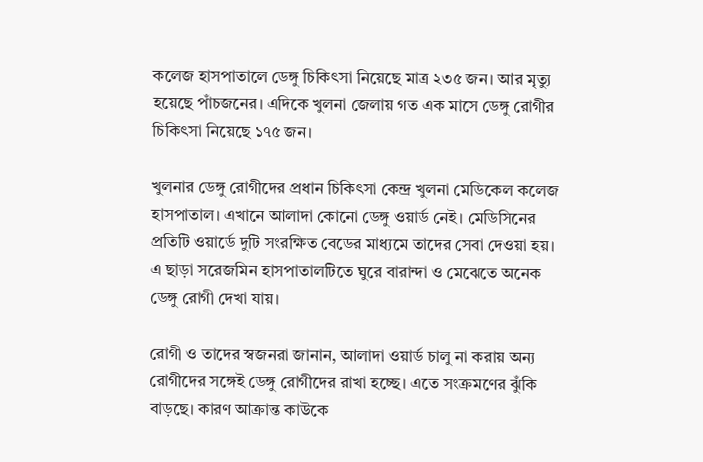কলেজ হাসপাতালে ডেঙ্গু চিকিৎসা নিয়েছে মাত্র ২৩৫ জন। আর মৃত্যু হয়েছে পাঁচজনের। এদিকে খুলনা জেলায় গত এক মাসে ডেঙ্গু রোগীর চিকিৎসা নিয়েছে ১৭৫ জন।

খুলনার ডেঙ্গু রোগীদের প্রধান চিকিৎসা কেন্দ্র খুলনা মেডিকেল কলেজ হাসপাতাল। এখানে আলাদা কোনো ডেঙ্গু ওয়ার্ড নেই। মেডিসিনের প্রতিটি ওয়ার্ডে দুটি সংরক্ষিত বেডের মাধ্যমে তাদের সেবা দেওয়া হয়। এ ছাড়া সরেজমিন হাসপাতালটিতে ঘুরে বারান্দা ও মেঝেতে অনেক ডেঙ্গু রোগী দেখা যায়।

রোগী ও তাদের স্বজনরা জানান, আলাদা ওয়ার্ড চালু না করায় অন্য রোগীদের সঙ্গেই ডেঙ্গু রোগীদের রাখা হচ্ছে। এতে সংক্রমণের ঝুঁকি বাড়ছে। কারণ আক্রান্ত কাউকে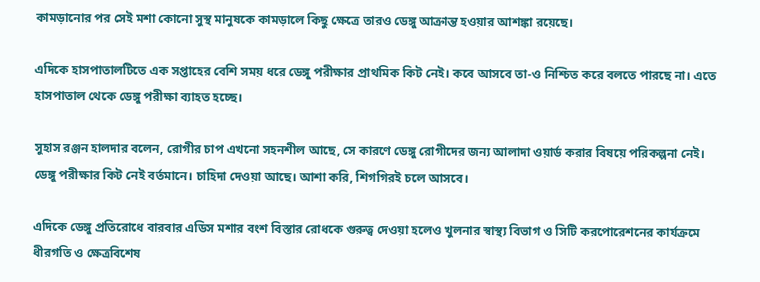কামড়ানোর পর সেই মশা কোনো সুস্থ মানুষকে কামড়ালে কিছু ক্ষেত্রে তারও ডেঙ্গু আক্রান্ত হওয়ার আশঙ্কা রয়েছে।

এদিকে হাসপাতালটিতে এক সপ্তাহের বেশি সময় ধরে ডেঙ্গু পরীক্ষার প্রাথমিক কিট নেই। কবে আসবে তা-ও নিশ্চিত করে বলতে পারছে না। এতে হাসপাতাল থেকে ডেঙ্গু পরীক্ষা ব্যাহত হচ্ছে।

সুহাস রঞ্জন হালদার বলেন, রোগীর চাপ এখনো সহনশীল আছে, সে কারণে ডেঙ্গু রোগীদের জন্য আলাদা ওয়ার্ড করার বিষয়ে পরিকল্পনা নেই। ডেঙ্গু পরীক্ষার কিট নেই বর্তমানে। চাহিদা দেওয়া আছে। আশা করি, শিগগিরই চলে আসবে।

এদিকে ডেঙ্গু প্রতিরোধে বারবার এডিস মশার বংশ বিস্তার রোধকে গুরুত্ব দেওয়া হলেও খুলনার স্বাস্থ্য বিভাগ ও সিটি করপোরেশনের কার্যক্রমে ধীরগতি ও ক্ষেত্রবিশেষ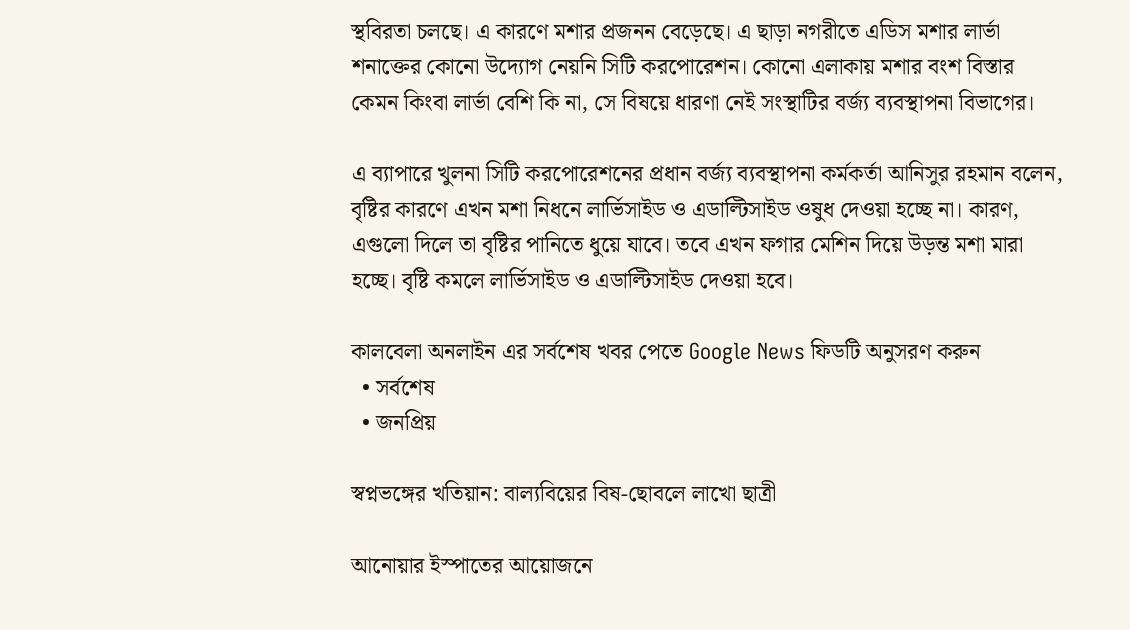স্থবিরতা চলছে। এ কারণে মশার প্রজনন বেড়েছে। এ ছাড়া নগরীতে এডিস মশার লার্ভা শনাক্তের কোনো উদ্যোগ নেয়নি সিটি করপোরেশন। কোনো এলাকায় মশার বংশ বিস্তার কেমন কিংবা লার্ভা বেশি কি না, সে বিষয়ে ধারণা নেই সংস্থাটির বর্জ্য ব্যবস্থাপনা বিভাগের।

এ ব্যাপারে খুলনা সিটি করপোরেশনের প্রধান বর্জ্য ব্যবস্থাপনা কর্মকর্তা আনিসুর রহমান বলেন, বৃষ্টির কারণে এখন মশা নিধনে লার্ভিসাইড ও এডাল্টিসাইড ওষুধ দেওয়া হচ্ছে না। কারণ, এগুলো দিলে তা বৃষ্টির পানিতে ধুয়ে যাবে। তবে এখন ফগার মেশিন দিয়ে উড়ন্ত মশা মারা হচ্ছে। বৃষ্টি কমলে লার্ভিসাইড ও এডাল্টিসাইড দেওয়া হবে।

কালবেলা অনলাইন এর সর্বশেষ খবর পেতে Google News ফিডটি অনুসরণ করুন
  • সর্বশেষ
  • জনপ্রিয়

স্বপ্নভঙ্গের খতিয়ান: বাল্যবিয়ের বিষ-ছোবলে লাখো ছাত্রী

আনোয়ার ইস্পাতের আয়োজনে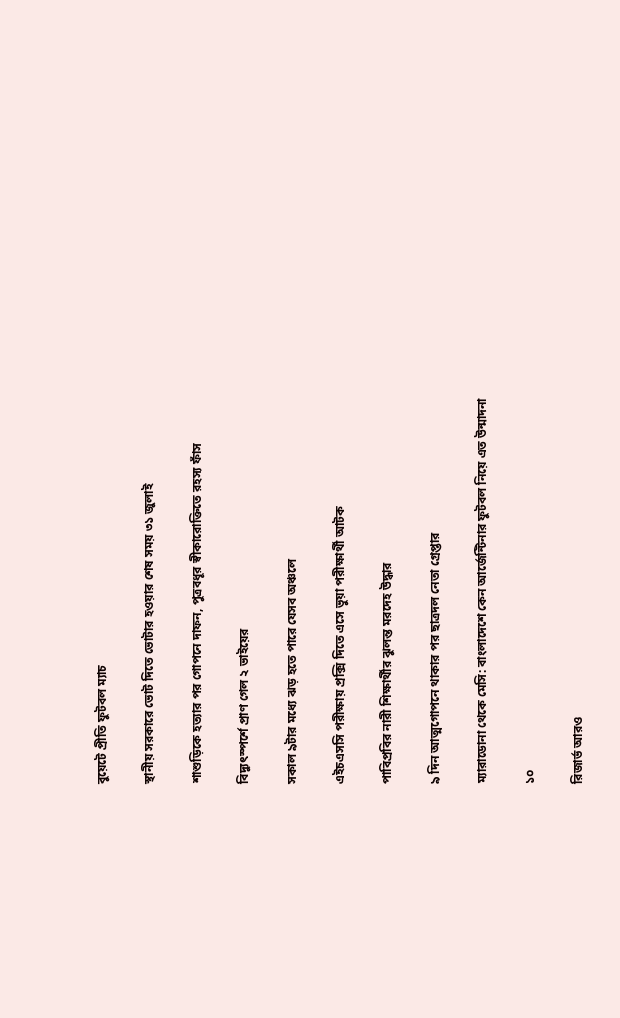বুয়েটে প্রীতি ফুটবল ম্যাচ

স্থানীয় সরকারে ভোট দিতে ভোটার হওয়ার শেষ সময় ৩১ জুলাই

শাশুড়িকে হত্যার পর গোপনে দাফন, পুত্রবধূর স্বীকারোক্তিতে রহস্য ফাঁস

বিদ্যুৎস্পর্শে প্রাণ গেল ২ ভাইয়ের

সকাল ৯টার মধ্যে ঝড় হতে পারে যেসব অঞ্চলে

এইচএসসি পরীক্ষায় প্রক্সি দিতে এসে ভুয়া পরীক্ষার্থী আটক

পাবিপ্রবির নারী শিক্ষার্থীর ঝুলন্ত মরদেহ উদ্ধার

৯ দিন আত্মগোপনে থাকার পর ছাত্রদল নেতা গ্রেপ্তার

ম্যারাডোনা থেকে মেসি: বাংলাদেশে কেন আর্জেন্টিনার ফুটবল নিয়ে এত উন্মাদনা

১০

রিজার্ভ আরও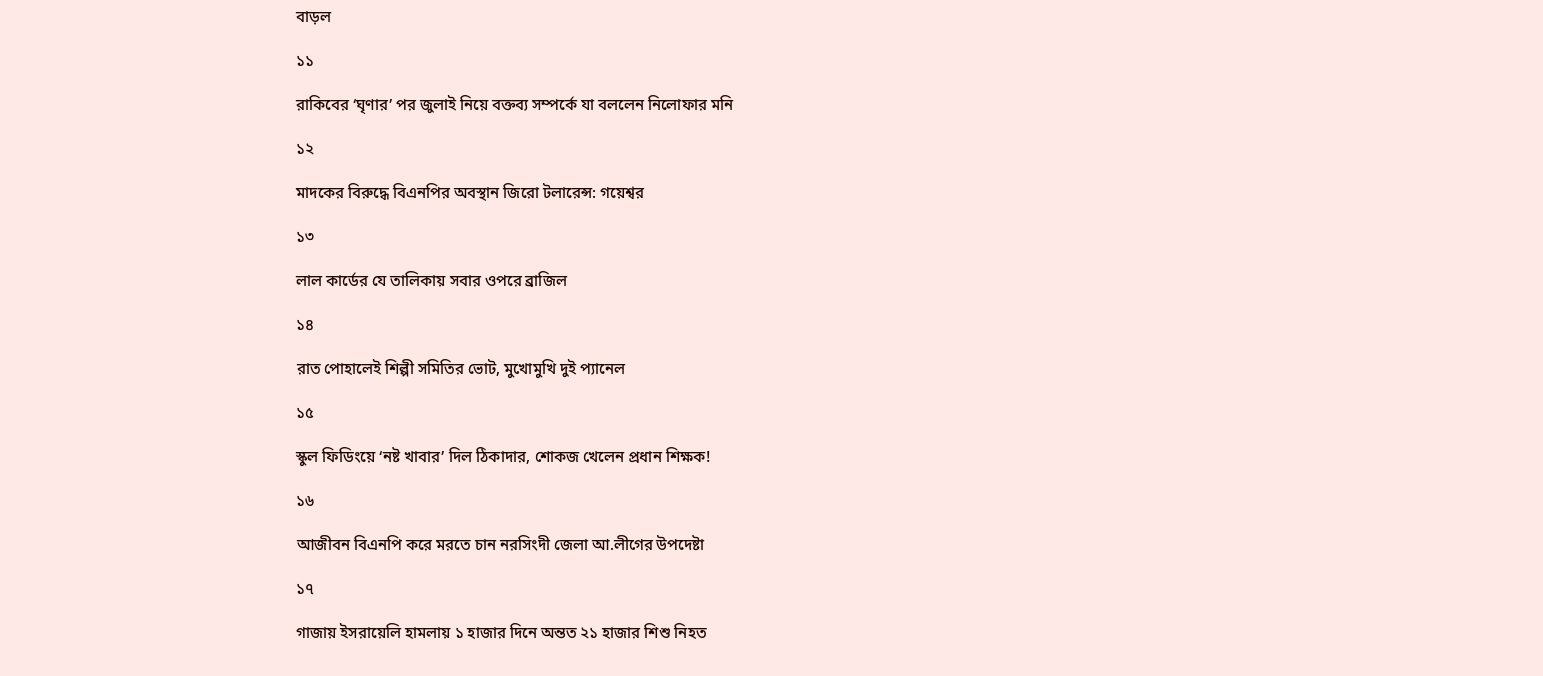বাড়ল

১১

রাকিবের ‘ঘৃণার’ পর জুলাই নিয়ে বক্তব্য সম্পর্কে যা বললেন নিলোফার মনি

১২

মাদকের বিরুদ্ধে বিএনপির অবস্থান জিরো টলারেন্স: গয়েশ্বর

১৩

লাল কার্ডের যে তালিকায় সবার ওপরে ব্রাজিল

১৪

রাত পোহালেই শিল্পী সমিতির ভোট, মুখোমুখি দুই প্যানেল

১৫

স্কুল ফিডিংয়ে ‘নষ্ট খাবার’ দিল ঠিকাদার, শোকজ খেলেন প্রধান শিক্ষক!

১৬

আজীবন বিএনপি করে মরতে চান নরসিংদী জেলা আ.লীগের উপদেষ্টা

১৭

গাজায় ইসরায়েলি হামলায় ১ হাজার দিনে অন্তত ২১ হাজার শিশু নিহত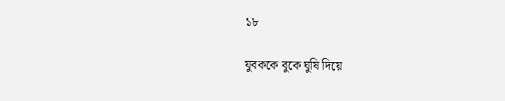১৮

যুবককে বুকে ঘুষি দিয়ে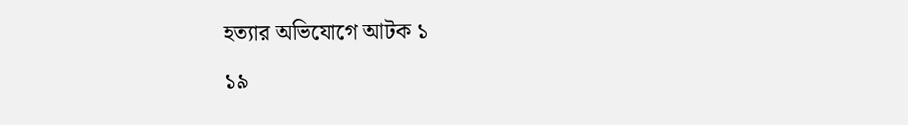হত্যার অভিযোগে আটক ১

১৯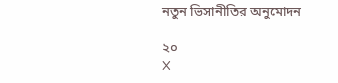নতুন ভিসানীতির অনুমোদন

২০
X